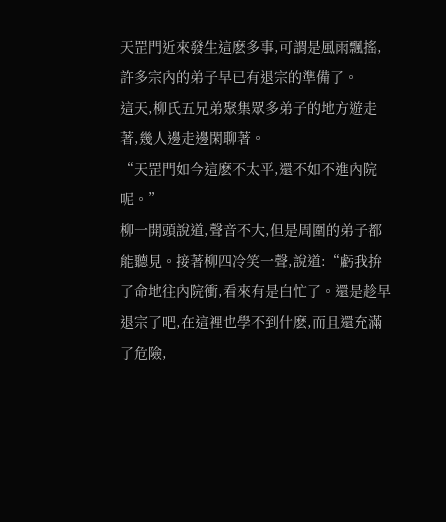天罡門近來發生這麽多事,可謂是風雨飄搖,許多宗內的弟子早已有退宗的準備了。
這天,柳氏五兄弟聚集眾多弟子的地方遊走著,幾人邊走邊閑聊著。
“天罡門如今這麽不太平,還不如不進內院呢。”
柳一開頭說道,聲音不大,但是周圍的弟子都能聽見。接著柳四冷笑一聲,說道:“虧我拚了命地往內院衝,看來有是白忙了。還是趁早退宗了吧,在這裡也學不到什麽,而且還充滿了危險,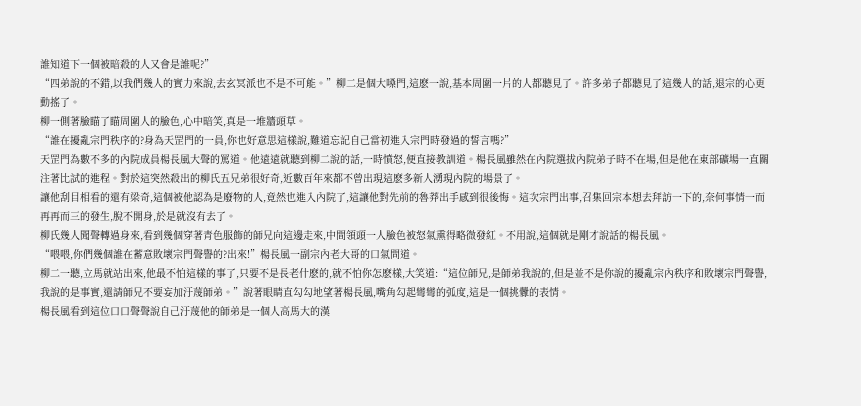誰知道下一個被暗殺的人又會是誰呢?”
“四弟說的不錯,以我們幾人的實力來說,去玄冥派也不是不可能。”柳二是個大嗓門,這麽一說,基本周圍一片的人都聽見了。許多弟子都聽見了這幾人的話,退宗的心更動搖了。
柳一側著臉瞄了瞄周圍人的臉色,心中暗笑,真是一堆牆頭草。
“誰在擾亂宗門秩序的?身為天罡門的一員,你也好意思這樣說,難道忘記自己當初進入宗門時發過的誓言嗎?”
天罡門為數不多的內院成員楊長風大聲的罵道。他遠遠就聽到柳二說的話,一時憤怒,便直接教訓道。楊長風雖然在內院選拔內院弟子時不在場,但是他在東部礦場一直關注著比試的進程。對於這突然殺出的柳氏五兄弟很好奇,近數百年來都不曾出現這麽多新人湧現內院的場景了。
讓他刮目相看的還有梁奇,這個被他認為是廢物的人,竟然也進入內院了,這讓他對先前的魯莽出手感到很後悔。這次宗門出事,召集回宗本想去拜訪一下的,奈何事情一而再再而三的發生,脫不開身,於是就沒有去了。
柳氏幾人聞聲轉過身來,看到幾個穿著青色服飾的師兄向這邊走來,中間領頭一人臉色被怒氣熏得略微發紅。不用說,這個就是剛才說話的楊長風。
“喂喂,你們幾個誰在蓄意敗壞宗門聲譽的?出來!”楊長風一副宗內老大哥的口氣問道。
柳二一聽,立馬就站出來,他最不怕這樣的事了,只要不是長老什麽的,就不怕你怎麽樣,大笑道:“這位師兄,是師弟我說的,但是並不是你說的擾亂宗內秩序和敗壞宗門聲譽,我說的是事實,還請師兄不要妄加汙蔑師弟。”說著眼睛直勾勾地望著楊長風,嘴角勾起彎彎的弧度,這是一個挑釁的表情。
楊長風看到這位口口聲聲說自己汙蔑他的師弟是一個人高馬大的漢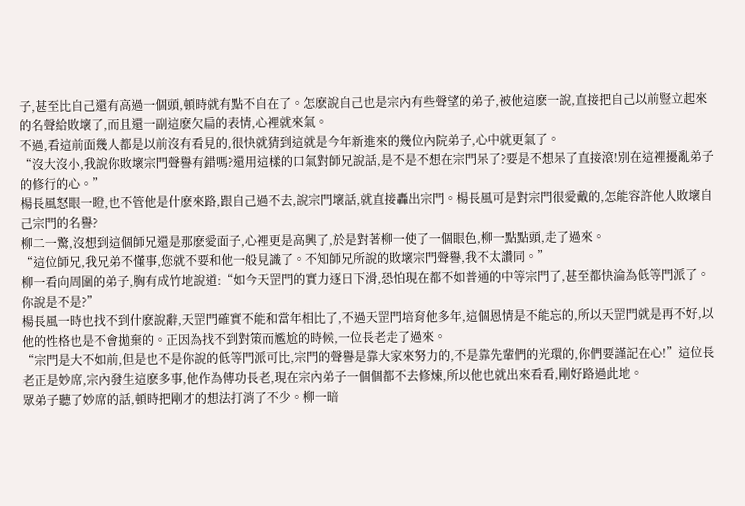子,甚至比自己還有高過一個頭,頓時就有點不自在了。怎麽說自己也是宗內有些聲望的弟子,被他這麽一說,直接把自己以前豎立起來的名聲給敗壞了,而且還一副這麽欠扁的表情,心裡就來氣。
不過,看這前面幾人都是以前沒有看見的,很快就猜到這就是今年新進來的幾位內院弟子,心中就更氣了。
“沒大沒小,我說你敗壞宗門聲譽有錯嗎?還用這樣的口氣對師兄說話,是不是不想在宗門呆了?要是不想呆了直接滾!別在這裡擾亂弟子的修行的心。”
楊長風怒眼一瞪,也不管他是什麽來路,跟自己過不去,說宗門壞話,就直接轟出宗門。楊長風可是對宗門很愛戴的,怎能容許他人敗壞自己宗門的名譽?
柳二一驚,沒想到這個師兄還是那麽愛面子,心裡更是高興了,於是對著柳一使了一個眼色,柳一點點頭,走了過來。
“這位師兄,我兄弟不懂事,您就不要和他一般見識了。不知師兄所說的敗壞宗門聲譽,我不太讚同。”
柳一看向周圍的弟子,胸有成竹地說道:“如今天罡門的實力逐日下滑,恐怕現在都不如普通的中等宗門了,甚至都快淪為低等門派了。你說是不是?”
楊長風一時也找不到什麽說辭,天罡門確實不能和當年相比了,不過天罡門培育他多年,這個恩情是不能忘的,所以天罡門就是再不好,以他的性格也是不會拋棄的。正因為找不到對策而尷尬的時候,一位長老走了過來。
“宗門是大不如前,但是也不是你說的低等門派可比,宗門的聲譽是靠大家來努力的,不是靠先輩們的光環的,你們要謹記在心!”這位長老正是妙席,宗內發生這麽多事,他作為傳功長老,現在宗內弟子一個個都不去修煉,所以他也就出來看看,剛好路過此地。
眾弟子聽了妙席的話,頓時把剛才的想法打消了不少。柳一暗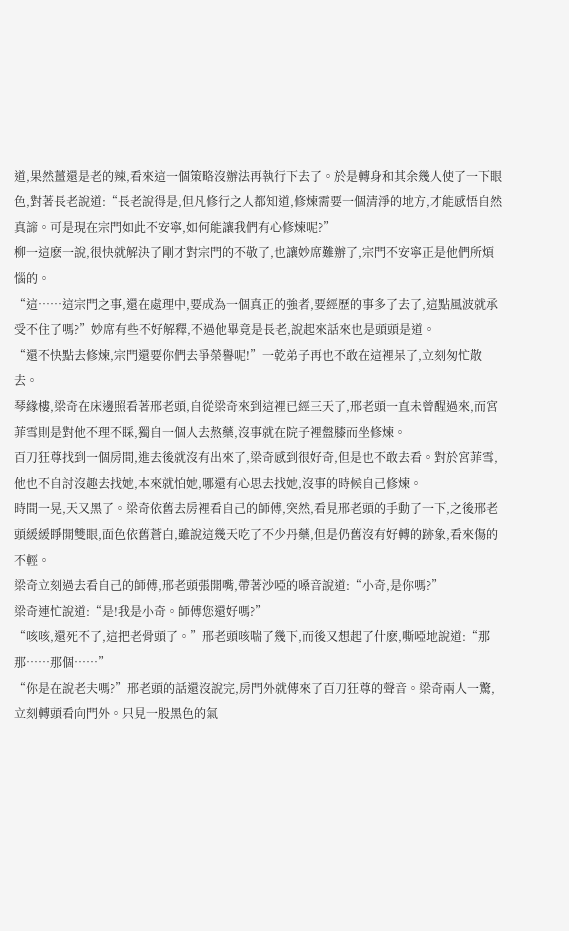道,果然薑還是老的辣,看來這一個策略沒辦法再執行下去了。於是轉身和其余幾人使了一下眼色,對著長老說道:“長老說得是,但凡修行之人都知道,修煉需要一個清淨的地方,才能感悟自然真諦。可是現在宗門如此不安寧,如何能讓我們有心修煉呢?”
柳一這麽一說,很快就解決了剛才對宗門的不敬了,也讓妙席難辦了,宗門不安寧正是他們所煩惱的。
“這……這宗門之事,還在處理中,要成為一個真正的強者,要經歷的事多了去了,這點風波就承受不住了嗎?”妙席有些不好解釋,不過他畢竟是長老,說起來話來也是頭頭是道。
“還不快點去修煉,宗門還要你們去爭榮譽呢!”一乾弟子再也不敢在這裡呆了,立刻匆忙散去。
琴緣樓,梁奇在床邊照看著邢老頭,自從梁奇來到這裡已經三天了,邢老頭一直未曾醒過來,而宮菲雪則是對他不理不睬,獨自一個人去熬藥,沒事就在院子裡盤膝而坐修煉。
百刀狂尊找到一個房間,進去後就沒有出來了,梁奇感到很好奇,但是也不敢去看。對於宮菲雪,他也不自討沒趣去找她,本來就怕她,哪還有心思去找她,沒事的時候自己修煉。
時間一晃,天又黑了。梁奇依舊去房裡看自己的師傅,突然,看見邢老頭的手動了一下,之後邢老頭緩緩睜開雙眼,面色依舊蒼白,雖說這幾天吃了不少丹藥,但是仍舊沒有好轉的跡象,看來傷的不輕。
梁奇立刻過去看自己的師傅,邢老頭張開嘴,帶著沙啞的嗓音說道:“小奇,是你嗎?”
梁奇連忙說道:“是!我是小奇。師傅您還好嗎?”
“咳咳,還死不了,這把老骨頭了。”邢老頭咳喘了幾下,而後又想起了什麽,嘶啞地說道:“那那……那個……”
“你是在說老夫嗎?”邢老頭的話還沒說完,房門外就傳來了百刀狂尊的聲音。梁奇兩人一驚,立刻轉頭看向門外。只見一股黑色的氣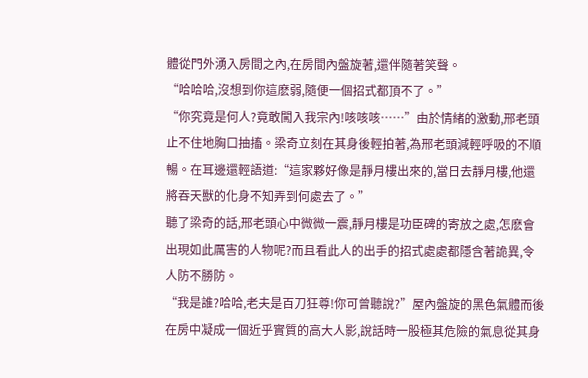體從門外湧入房間之內,在房間內盤旋著,還伴隨著笑聲。
“哈哈哈,沒想到你這麽弱,隨便一個招式都頂不了。”
“你究竟是何人?竟敢闖入我宗內!咳咳咳……”由於情緒的激動,邢老頭止不住地胸口抽搐。梁奇立刻在其身後輕拍著,為邢老頭減輕呼吸的不順暢。在耳邊還輕語道:“這家夥好像是靜月樓出來的,當日去靜月樓,他還將吞天獸的化身不知弄到何處去了。”
聽了梁奇的話,邢老頭心中微微一震,靜月樓是功臣碑的寄放之處,怎麽會出現如此厲害的人物呢?而且看此人的出手的招式處處都隱含著詭異,令人防不勝防。
“我是誰?哈哈,老夫是百刀狂尊!你可曾聽說?”屋內盤旋的黑色氣體而後在房中凝成一個近乎實質的高大人影,說話時一股極其危險的氣息從其身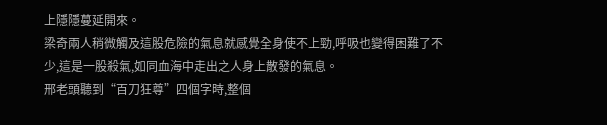上隱隱蔓延開來。
梁奇兩人稍微觸及這股危險的氣息就感覺全身使不上勁,呼吸也變得困難了不少,這是一股殺氣,如同血海中走出之人身上散發的氣息。
邢老頭聽到“百刀狂尊”四個字時,整個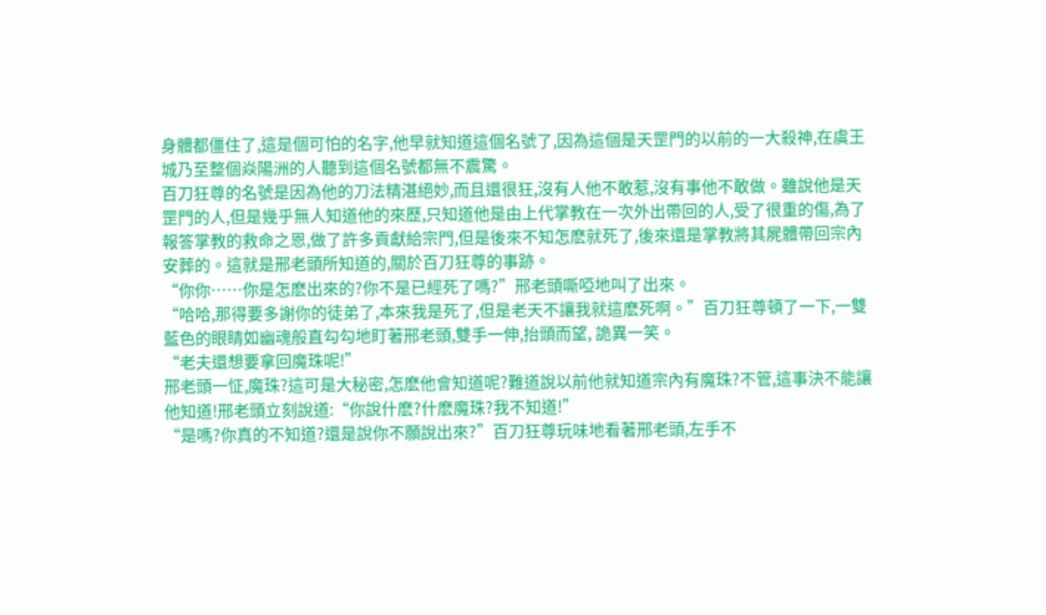身體都僵住了,這是個可怕的名字,他早就知道這個名號了,因為這個是天罡門的以前的一大殺神,在虞王城乃至整個焱陽洲的人聽到這個名號都無不震驚。
百刀狂尊的名號是因為他的刀法精湛絕妙,而且還很狂,沒有人他不敢惹,沒有事他不敢做。雖說他是天罡門的人,但是幾乎無人知道他的來歷,只知道他是由上代掌教在一次外出帶回的人,受了很重的傷,為了報答掌教的救命之恩,做了許多貢獻給宗門,但是後來不知怎麽就死了,後來還是掌教將其屍體帶回宗內安葬的。這就是邢老頭所知道的,關於百刀狂尊的事跡。
“你你……你是怎麽出來的?你不是已經死了嗎?”邢老頭嘶啞地叫了出來。
“哈哈,那得要多謝你的徒弟了,本來我是死了,但是老天不讓我就這麽死啊。”百刀狂尊頓了一下,一雙藍色的眼睛如幽魂般直勾勾地盯著邢老頭,雙手一伸,抬頭而望, 詭異一笑。
“老夫還想要拿回魔珠呢!”
邢老頭一怔,魔珠?這可是大秘密,怎麽他會知道呢?難道說以前他就知道宗內有魔珠?不管,這事決不能讓他知道!邢老頭立刻說道:“你說什麽?什麽魔珠?我不知道!”
“是嗎?你真的不知道?還是說你不願說出來?”百刀狂尊玩味地看著邢老頭,左手不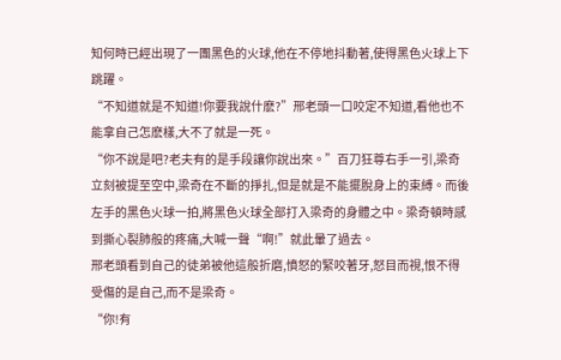知何時已經出現了一團黑色的火球,他在不停地抖動著,使得黑色火球上下跳躍。
“不知道就是不知道!你要我說什麽?”邢老頭一口咬定不知道,看他也不能拿自己怎麽樣,大不了就是一死。
“你不說是吧?老夫有的是手段讓你說出來。”百刀狂尊右手一引,梁奇立刻被提至空中,梁奇在不斷的掙扎,但是就是不能擺脫身上的束縛。而後左手的黑色火球一拍,將黑色火球全部打入梁奇的身體之中。梁奇頓時感到撕心裂肺般的疼痛,大喊一聲“啊!”就此暈了過去。
邢老頭看到自己的徒弟被他這般折磨,憤怒的緊咬著牙,怒目而視,恨不得受傷的是自己,而不是梁奇。
“你!有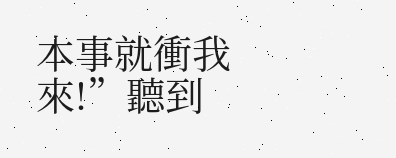本事就衝我來!”聽到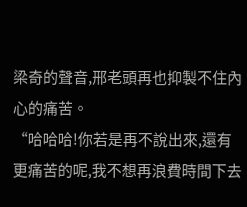梁奇的聲音,邢老頭再也抑製不住內心的痛苦。
“哈哈哈!你若是再不說出來,還有更痛苦的呢,我不想再浪費時間下去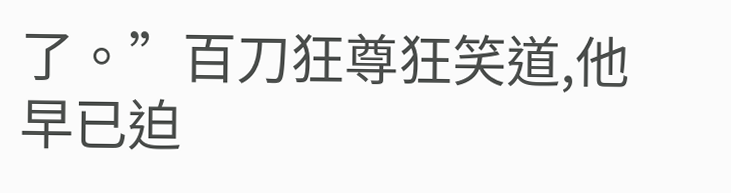了。”百刀狂尊狂笑道,他早已迫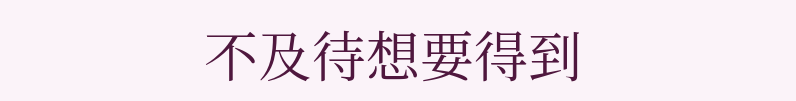不及待想要得到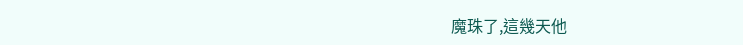魔珠了,這幾天他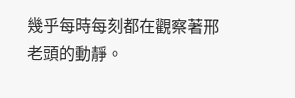幾乎每時每刻都在觀察著邢老頭的動靜。